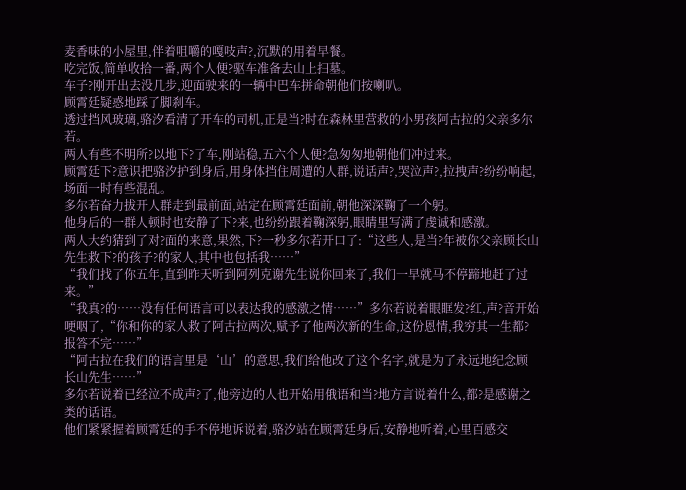麦香味的小屋里,伴着咀嚼的嘎吱声?,沉默的用着早餐。
吃完饭,简单收拾一番,两个人便?驱车准备去山上扫墓。
车子?刚开出去没几步,迎面驶来的一辆中巴车拼命朝他们按喇叭。
顾霄廷疑惑地踩了脚刹车。
透过挡风玻璃,骆汐看清了开车的司机,正是当?时在森林里营救的小男孩阿古拉的父亲多尔若。
两人有些不明所?以地下?了车,刚站稳,五六个人便?急匆匆地朝他们冲过来。
顾霄廷下?意识把骆汐护到身后,用身体挡住周遭的人群,说话声?,哭泣声?,拉拽声?纷纷响起,场面一时有些混乱。
多尔若奋力拔开人群走到最前面,站定在顾霄廷面前,朝他深深鞠了一个躬。
他身后的一群人顿时也安静了下?来,也纷纷跟着鞠深躬,眼睛里写满了虔诚和感激。
两人大约猜到了对?面的来意,果然,下?一秒多尔若开口了:“这些人,是当?年被你父亲顾长山先生救下?的孩子?的家人,其中也包括我……”
“我们找了你五年,直到昨天听到阿列克谢先生说你回来了,我们一早就马不停蹄地赶了过来。”
“我真?的……没有任何语言可以表达我的感激之情……”多尔若说着眼眶发?红,声?音开始哽咽了,“你和你的家人救了阿古拉两次,赋予了他两次新的生命,这份恩情,我穷其一生都?报答不完……”
“阿古拉在我们的语言里是‘山’的意思,我们给他改了这个名字,就是为了永远地纪念顾长山先生……”
多尔若说着已经泣不成声?了,他旁边的人也开始用俄语和当?地方言说着什么,都?是感谢之类的话语。
他们紧紧握着顾霄廷的手不停地诉说着,骆汐站在顾霄廷身后,安静地听着,心里百感交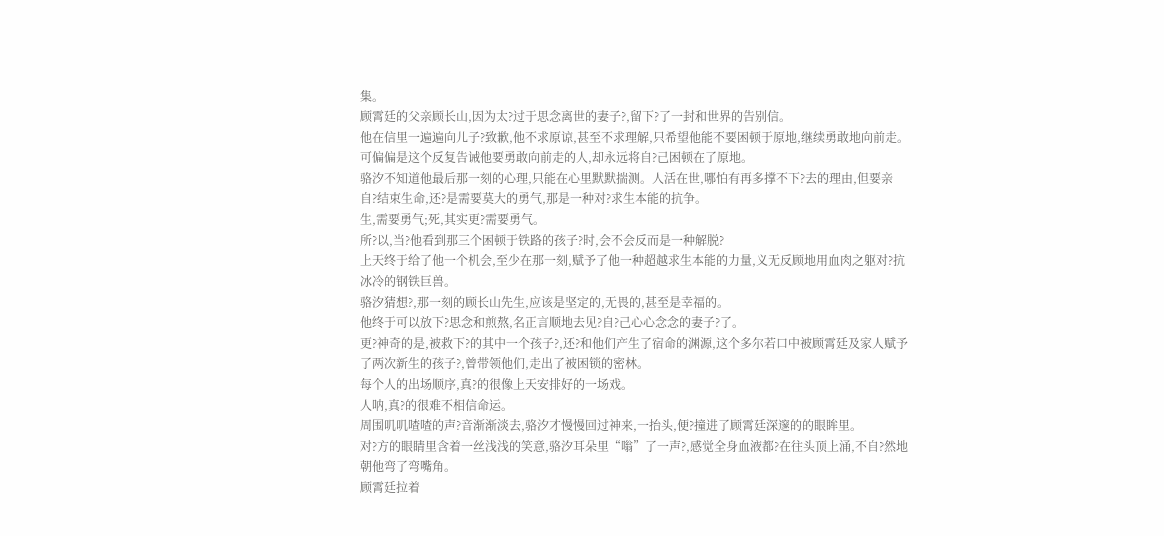集。
顾霄廷的父亲顾长山,因为太?过于思念离世的妻子?,留下?了一封和世界的告别信。
他在信里一遍遍向儿子?致歉,他不求原谅,甚至不求理解,只希望他能不要困顿于原地,继续勇敢地向前走。
可偏偏是这个反复告诫他要勇敢向前走的人,却永远将自?己困顿在了原地。
骆汐不知道他最后那一刻的心理,只能在心里默默揣测。人活在世,哪怕有再多撑不下?去的理由,但要亲自?结束生命,还?是需要莫大的勇气,那是一种对?求生本能的抗争。
生,需要勇气;死,其实更?需要勇气。
所?以,当?他看到那三个困顿于铁路的孩子?时,会不会反而是一种解脱?
上天终于给了他一个机会,至少在那一刻,赋予了他一种超越求生本能的力量,义无反顾地用血肉之躯对?抗冰冷的钢铁巨兽。
骆汐猜想?,那一刻的顾长山先生,应该是坚定的,无畏的,甚至是幸福的。
他终于可以放下?思念和煎熬,名正言顺地去见?自?己心心念念的妻子?了。
更?神奇的是,被救下?的其中一个孩子?,还?和他们产生了宿命的渊源,这个多尔若口中被顾霄廷及家人赋予了两次新生的孩子?,曾带领他们,走出了被困锁的密林。
每个人的出场顺序,真?的很像上天安排好的一场戏。
人呐,真?的很难不相信命运。
周围叽叽喳喳的声?音渐渐淡去,骆汐才慢慢回过神来,一抬头,便?撞进了顾霄廷深邃的的眼眸里。
对?方的眼睛里含着一丝浅浅的笑意,骆汐耳朵里“嗡”了一声?,感觉全身血液都?在往头顶上涌,不自?然地朝他弯了弯嘴角。
顾霄廷拉着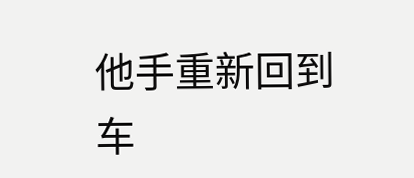他手重新回到车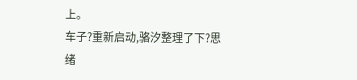上。
车子?重新启动,骆汐整理了下?思绪